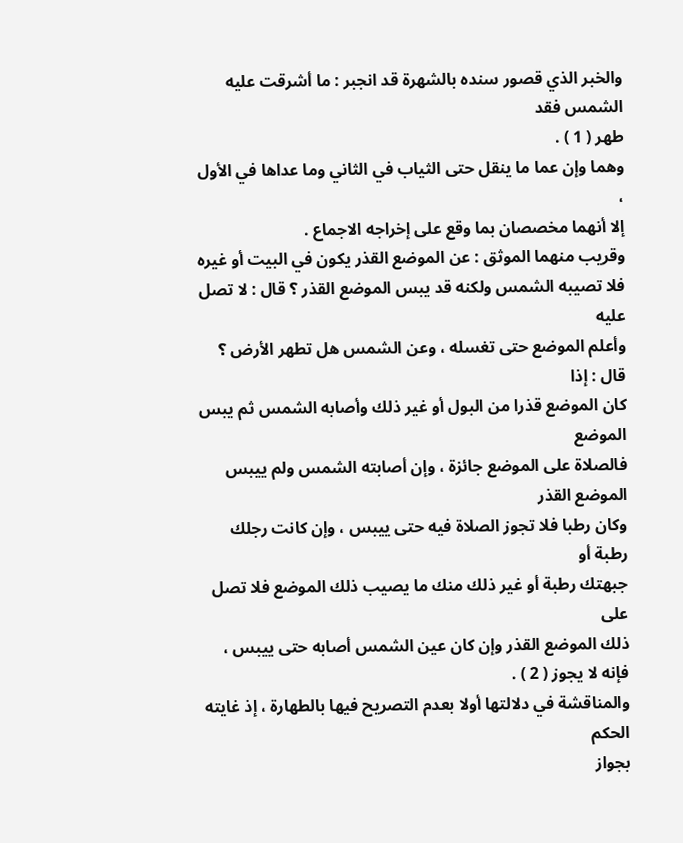والخبر الذي قصور سنده بالشهرة قد انجبر : ما أشرقت عليه الشمس فقد
طهر ( 1 ) .
وهما وإن عما ما ينقل حتى الثياب في الثاني وما عداها في الأول ،
إلا أنهما مخصصان بما وقع على إخراجه الاجماع .
وقريب منهما الموثق : عن الموضع القذر يكون في البيت أو غيره
فلا تصيبه الشمس ولكنه قد يبس الموضع القذر ؟ قال : لا تصل عليه
وأعلم الموضع حتى تغسله ، وعن الشمس هل تطهر الأرض ؟ قال : إذا
كان الموضع قذرا من البول أو غير ذلك وأصابه الشمس ثم يبس الموضع
فالصلاة على الموضع جائزة ، وإن أصابته الشمس ولم ييبس الموضع القذر
وكان رطبا فلا تجوز الصلاة فيه حتى ييبس ، وإن كانت رجلك رطبة أو
جبهتك رطبة أو غير ذلك منك ما يصيب ذلك الموضع فلا تصل على
ذلك الموضع القذر وإن كان عين الشمس أصابه حتى ييبس ، فإنه لا يجوز ( 2 ) .
والمناقشة في دلالتها أولا بعدم التصريح فيها بالطهارة ، إذ غايته الحكم
بجواز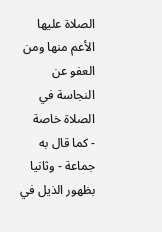الصلاة عليها الأعم منها ومن العفو عن النجاسة في الصلاة خاصة
- كما قال به جماعة - وثانيا بظهور الذيل في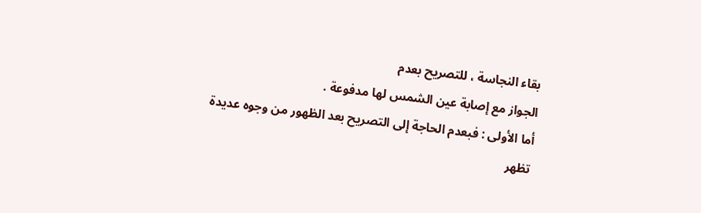بقاء النجاسة ، للتصريح بعدم
الجواز مع إصابة عين الشمس لها مدفوعة .
أما الأولى : فبعدم الحاجة إلى التصريح بعد الظهور من وجوه عديدة
تظهر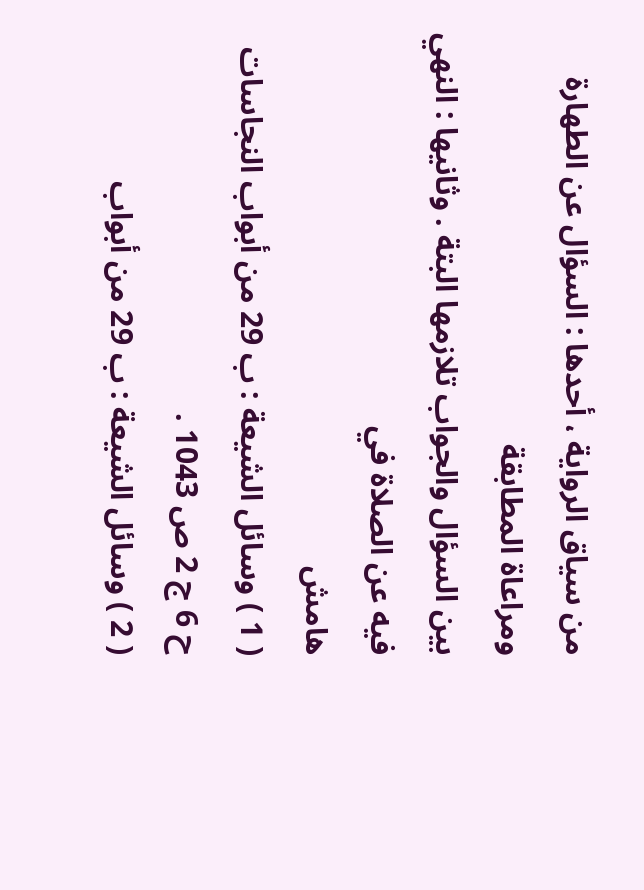من سياق الرواية ، أحدها : السؤال عن الطهارة ومراعاة المطابقة
بين السؤال والجواب تلازمها البتة . وثانيها : النهي فيه عن الصلاة في
هامش
( 1 ) وسائل الشيعة : ب 29 من أبواب النجاسات ح 6 ج 2 ص 1043 .
( 2 ) وسائل الشيعة : ب 29 من أبواب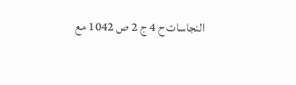النجاسات ح 4 ج 2 ص 1042 مع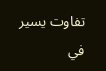تفاوت يسير في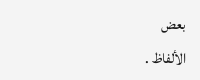بعض
الألفاظ .